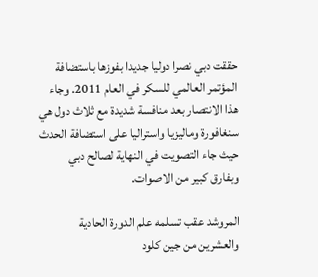حققت دبي نصرا دوليا جديدا بفوزها باستضافة المؤتمر العالمي للسكر في العام 2011. وجاء هذا الانتصار بعد منافسة شديدة مع ثلاث دول هي سنغافورة وماليزيا واستراليا على استضافة الحدث حيث جاء التصويت في النهاية لصالح دبي وبفارق كبير من الاصوات.

المروشد عقب تسلمه علم الدورة الحادية والعشرين من جين كلود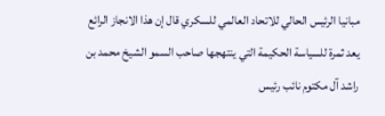مبانيا الرئيس الحالي للاتحاد العالمي للسكري قال إن هذا الانجاز الرائع يعد ثمرة للسياسة الحكيمة التي ينتهجها صاحب السمو الشيخ محمد بن راشد آل مكتوم نائب رئيس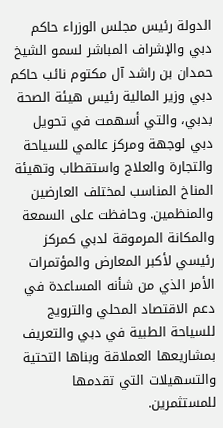الدولة رئيس مجلس الوزراء حاكم دبي والإشراف المباشر لسمو الشيخ حمدان بن راشد آل مكتوم نائب حاكم دبي وزير المالية رئيس هيئة الصحة بدبي، والتي أسهمت في تحويل دبي لوجهة ومركز عالمي للسياحة والتجارة والعلاج واستقطاب وتهيئة المناخ المناسب لمختلف العارضين والمنظمين. وحافظت على السمعة والمكانة المرموقة لدبي كمركز رئيسي لأكبر المعارض والمؤتمرات الأمر الذي من شأنه المساعدة في دعم الاقتصاد المحلي والترويج للسياحة الطبية في دبي والتعريف بمشاريعها العملاقة وبناها التحتية والتسهيلات التي تقدمها للمستثمرين.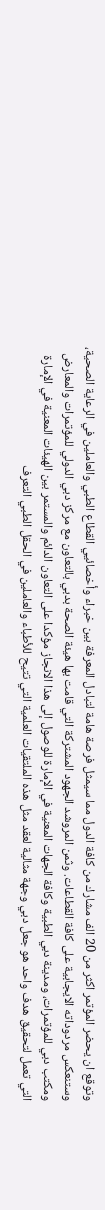وتوقع ان يحضر المؤتمر اكثر من 20 الف مشارك من كافة الدول مما سيمثل فرصة هامة لتبادل المعرفة بين خبراء وأخصائيي القطاع الطبي والعاملين في الرعاية الصحية، وستنعكس مردوداته الايجابية على كافة القطاعات. وثمن المروشد الجهود المشتركة التي قامت بها هيئة الصحة بدبي بالتعاون مع مركز دبي الدولي للمؤتمرات والمعارض ومكتب دبي للمؤتمرات، ومدينة دبي الطبية وكافة الجهات المعنية في الإمارة للوصول إلى هذا الانجاز مؤكدا على التعاون الدائم والمستمر بين الهيئات المعنية في الإمارة التي تعمل لتحقيق هدف واحد هو جعل دبي وجهة مثالية لعقد مثل هذه الملتقيات العلمية التي تتيح للأطباء والعاملين في الحقل الطبي التعرف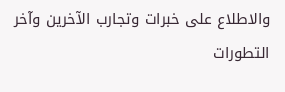والاطلاع على خبرات وتجارب الآخرين وآخر التطورات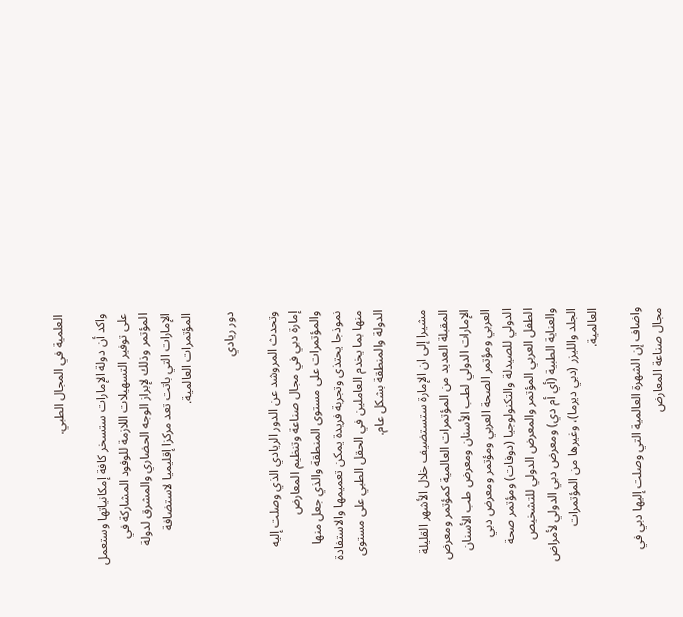العلمية في المجال الطبي.

واكد أن دولة الإمارات ستسخر كافة إمكانياتها وستعمل على توفير التسهيلات اللازمة للوفود المشاركة في المؤتمر وذلك لإبراز الوجه الحضاري والمشرق لدولة الإمارات التي باتت تعد مركزا إقليميا لاستضافة المؤتمرات العالمية.

دور ريادي

وتحدث المروشد عن الدور الريادي الذي وصلت إليه إمارة دبي في مجال صناعة وتنظيم المعارض والمؤتمرات على مستوى المنطقة والذي جعل منها نموذجا يحتذى وتجربة فريدة يمكن تعميمها والاستفادة منها بما يخدم العاملين في الحقل الطبي على مستوى الدولة والمنطقة بشكل عام.

مشيرا إلى ان الإمارة ستستضيف خلال الأشهر القليلة المقبلة العديد من المؤتمرات العالمية كمؤتمر ومعرض الإمارات الدولي لطب الأسنان ومعرض طب الأسنان العربي ومؤتمر الصحة العربي ومؤتمر ومعرض دبي الدولي للصيدلة والتكنولوجيا (دوفات) ومؤتمر صحة الطفل العربي المؤتمر والمعرض الدولي للتشخيص والعناية الطبية (أي أم دي) ومعرض دبي الدولي لأمراض الجلد والليزر (دبي ديرما)، وغيرها من المؤتمرات العالمية.

واضاف إن الشهرة العالمية التي وصلت إليها دبي في مجال صناعة المعارض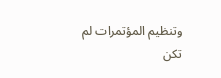وتنظيم المؤتمرات لم تكن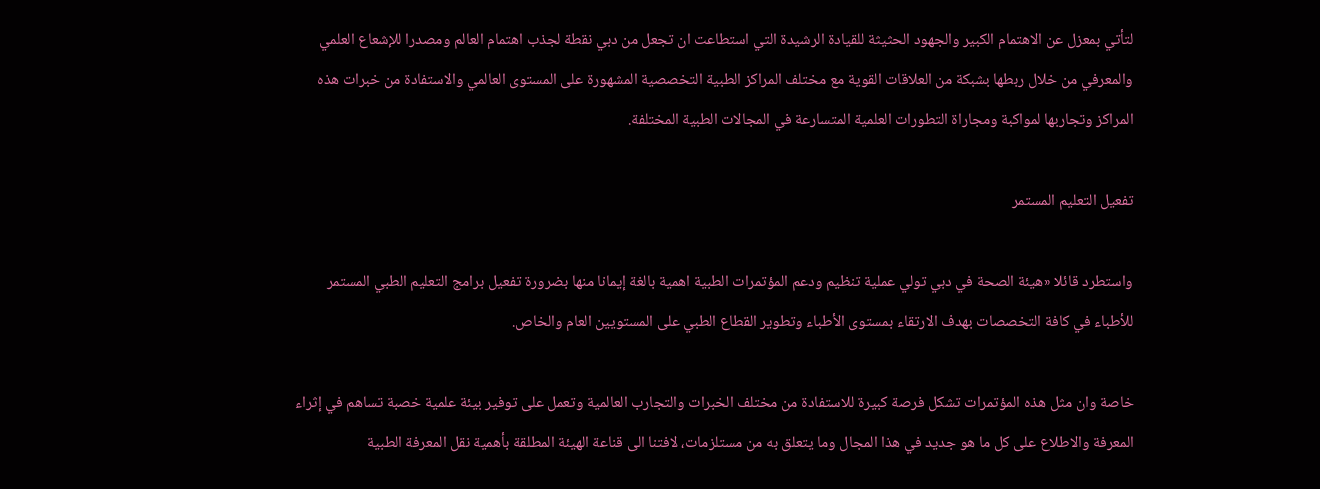لتأتي بمعزل عن الاهتمام الكبير والجهود الحثيثة للقيادة الرشيدة التي استطاعت ان تجعل من دبي نقطة لجذب اهتمام العالم ومصدرا للإشعاع العلمي والمعرفي من خلال ربطها بشبكة من العلاقات القوية مع مختلف المراكز الطبية التخصصية المشهورة على المستوى العالمي والاستفادة من خبرات هذه المراكز وتجاربها لمواكبة ومجاراة التطورات العلمية المتسارعة في المجالات الطبية المختلفة.

تفعيل التعليم المستمر

واستطرد قائلا «هيئة الصحة في دبي تولي عملية تنظيم ودعم المؤتمرات الطبية اهمية بالغة إيمانا منها بضرورة تفعيل برامج التعليم الطبي المستمر للأطباء في كافة التخصصات بهدف الارتقاء بمستوى الأطباء وتطوير القطاع الطبي على المستويين العام والخاص.

خاصة وان مثل هذه المؤتمرات تشكل فرصة كبيرة للاستفادة من مختلف الخبرات والتجارب العالمية وتعمل على توفير بيئة علمية خصبة تساهم في إثراء المعرفة والاطلاع على كل ما هو جديد في هذا المجال وما يتعلق به من مستلزمات، لافتنا الى قناعة الهيئة المطلقة بأهمية نقل المعرفة الطبية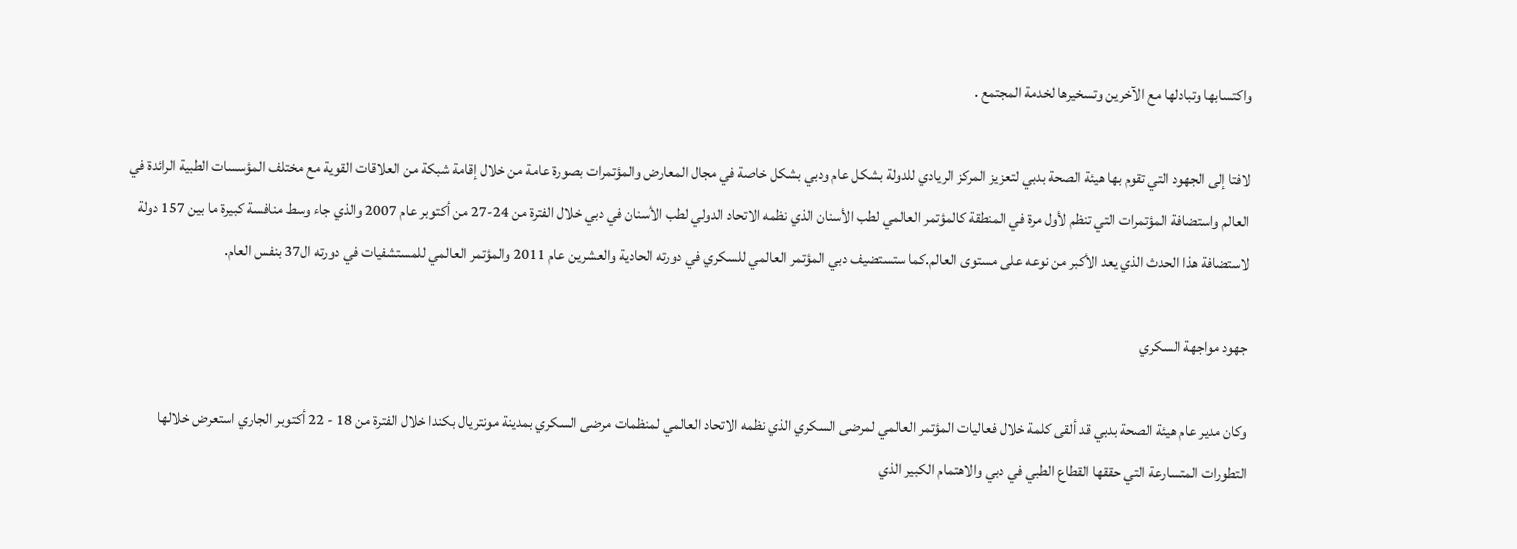واكتسابها وتبادلها مع الآخرين وتسخيرها لخدمة المجتمع .

لافتا إلى الجهود التي تقوم بها هيئة الصحة بدبي لتعزيز المركز الريادي للدولة بشكل عام ودبي بشكل خاصة في مجال المعارض والمؤتمرات بصورة عامة من خلال إقامة شبكة من العلاقات القوية مع مختلف المؤسسات الطبية الرائدة في العالم واستضافة المؤتمرات التي تنظم لأول مرة في المنطقة كالمؤتمر العالمي لطب الأسنان الذي نظمه الاتحاد الدولي لطب الأسنان في دبي خلال الفترة من 24-27 من أكتوبر عام 2007 والذي جاء وسط منافسة كبيرة ما بين 157 دولة لاستضافة هذا الحدث الذي يعد الأكبر من نوعه على مستوى العالم.كما ستستضيف دبي المؤتمر العالمي للسكري في دورته الحادية والعشرين عام 2011 والمؤتمر العالمي للمستشفيات في دورته ال37 بنفس العام.

جهود مواجهة السكري

وكان مدير عام هيئة الصحة بدبي قد ألقى كلمة خلال فعاليات المؤتمر العالمي لمرضى السكري الذي نظمه الاتحاد العالمي لمنظمات مرضى السكري بمدينة مونتريال بكندا خلال الفترة من 18 - 22 أكتوبر الجاري استعرض خلالها التطورات المتسارعة التي حققها القطاع الطبي في دبي والاهتمام الكبير الذي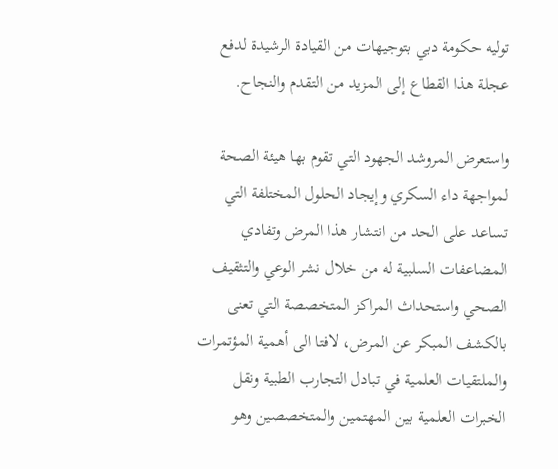توليه حكومة دبي بتوجيهات من القيادة الرشيدة لدفع عجلة هذا القطاع إلى المزيد من التقدم والنجاح.

واستعرض المروشد الجهود التي تقوم بها هيئة الصحة لمواجهة داء السكري وإيجاد الحلول المختلفة التي تساعد على الحد من انتشار هذا المرض وتفادي المضاعفات السلبية له من خلال نشر الوعي والتثقيف الصحي واستحداث المراكز المتخصصة التي تعنى بالكشف المبكر عن المرض، لافتا الى أهمية المؤتمرات والملتقيات العلمية في تبادل التجارب الطبية ونقل الخبرات العلمية بين المهتمين والمتخصصين وهو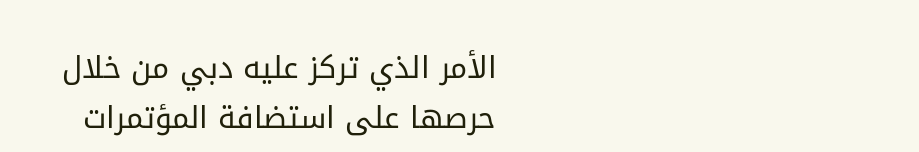الأمر الذي تركز عليه دبي من خلال حرصها على استضافة المؤتمرات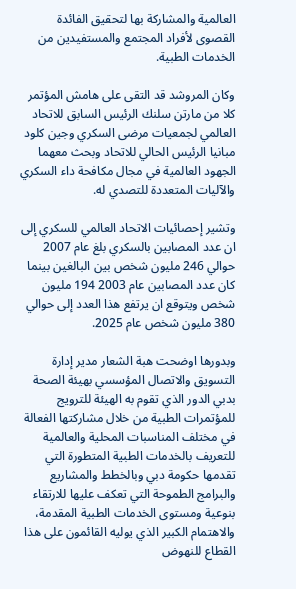العالمية والمشاركة بها لتحقيق الفائدة القصوى لأفراد المجتمع والمستفيدين من الخدمات الطبية.

وكان المروشد قد التقى على هامش المؤتمر كلا من مارتن سلنك الرئيس السابق للاتحاد العالمي لجمعيات مرضى السكري وجين كلود مبانيا الرئيس الحالي للاتحاد وبحث معهما الجهود العالمية في مجال مكافحة داء السكري والآليات المتعددة للتصدي له.

وتشير إحصائيات الاتحاد العالمي للسكري إلى ان عدد المصابين بالسكري بلغ عام 2007 حوالي 246 مليون شخص بين البالغين بينما كان عدد المصابين عام 2003 194 مليون شخص ويتوقع ان يرتفع هذا العدد إلى حوالي 380 مليون شخص عام 2025.

وبدورها اوضحت هبة الشعار مدير إدارة التسويق والاتصال المؤسسي بهيئة الصحة بدبي الدور الذي تقوم به الهيئة للترويج للمؤتمرات الطبية من خلال مشاركتها الفعالة في مختلف المناسبات المحلية والعالمية للتعريف بالخدمات الطبية المتطورة التي تقدمها حكومة دبي وبالخطط والمشاريع والبرامج الطموحة التي تعكف عليها للارتقاء بنوعية ومستوى الخدمات الطبية المقدمة، والاهتمام الكبير الذي يوليه القائمون على هذا القطاع للنهوض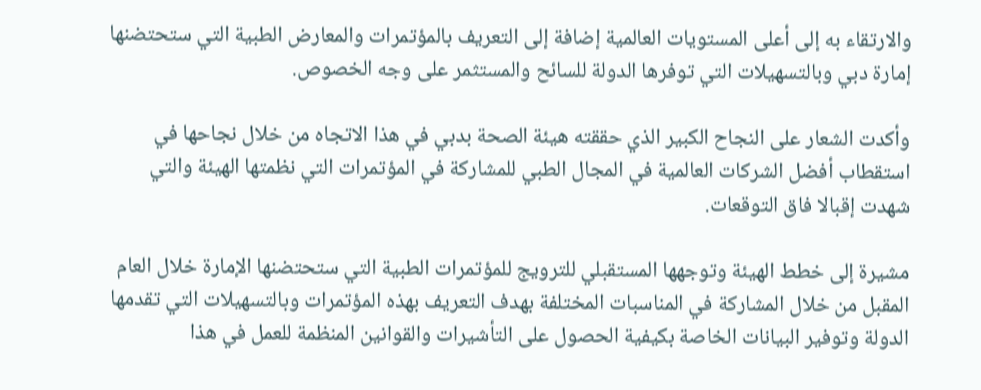والارتقاء به إلى أعلى المستويات العالمية إضافة إلى التعريف بالمؤتمرات والمعارض الطبية التي ستحتضنها إمارة دبي وبالتسهيلات التي توفرها الدولة للسائح والمستثمر على وجه الخصوص.

وأكدت الشعار على النجاح الكبير الذي حققته هيئة الصحة بدبي في هذا الاتجاه من خلال نجاحها في استقطاب أفضل الشركات العالمية في المجال الطبي للمشاركة في المؤتمرات التي نظمتها الهيئة والتي شهدت إقبالا فاق التوقعات.

مشيرة إلى خطط الهيئة وتوجهها المستقبلي للترويج للمؤتمرات الطبية التي ستحتضنها الإمارة خلال العام المقبل من خلال المشاركة في المناسبات المختلفة بهدف التعريف بهذه المؤتمرات وبالتسهيلات التي تقدمها الدولة وتوفير البيانات الخاصة بكيفية الحصول على التأشيرات والقوانين المنظمة للعمل في هذا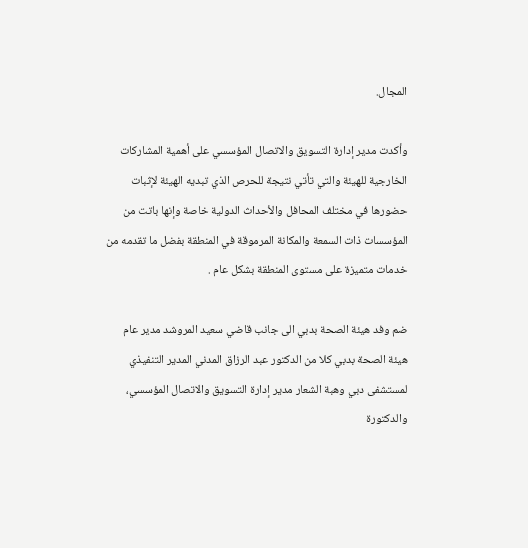المجال.

وأكدت مدير إدارة التسويق والاتصال المؤسسي على أهمية المشاركات الخارجية للهيئة والتي تأتي نتيجة للحرص الذي تبديه الهيئة لإثبات حضورها في مختلف المحافل والأحداث الدولية خاصة وإنها باتت من المؤسسات ذات السمعة والمكانة المرموقة في المنطقة بفضل ما تقدمه من خدمات متميزة على مستوى المنطقة بشكل عام .

ضم وفد هيئة الصحة بدبي الى جانب قاضي سعيد المروشد مدير عام هيئة الصحة بدبي كلا من الدكتور عبد الرزاق المدني المدير التنفيذي لمستشفى دبي وهبة الشعار مدير إدارة التسويق والاتصال المؤسسي، والدكتورة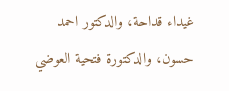غيداء قداحة، والدكتور احمد حسون، والدكتورة فتحية العوضي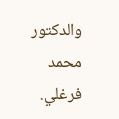والدكتور محمد فرغلي.